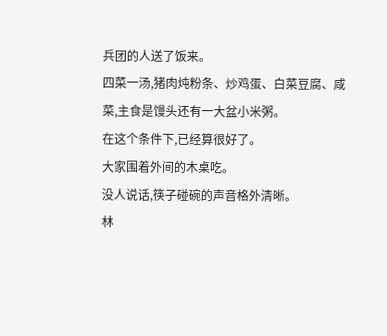兵团的人送了饭来。
四菜一汤,猪肉炖粉条、炒鸡蛋、白菜豆腐、咸菜,主食是馒头还有一大盆小米粥。
在这个条件下,已经算很好了。
大家围着外间的木桌吃。
没人说话,筷子碰碗的声音格外清晰。
林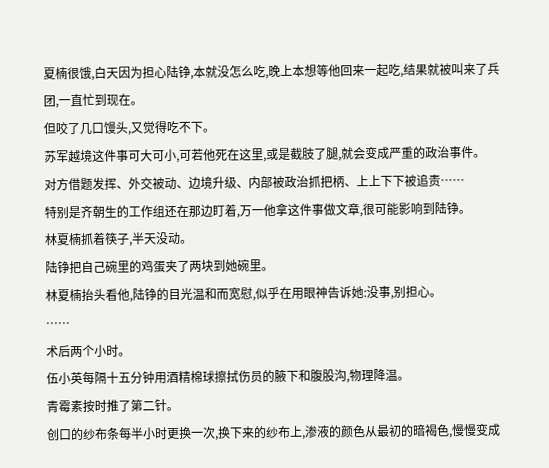夏楠很饿,白天因为担心陆铮,本就没怎么吃,晚上本想等他回来一起吃,结果就被叫来了兵团,一直忙到现在。
但咬了几口馒头,又觉得吃不下。
苏军越境这件事可大可小,可若他死在这里,或是截肢了腿,就会变成严重的政治事件。
对方借题发挥、外交被动、边境升级、内部被政治抓把柄、上上下下被追责……
特别是齐朝生的工作组还在那边盯着,万一他拿这件事做文章,很可能影响到陆铮。
林夏楠抓着筷子,半天没动。
陆铮把自己碗里的鸡蛋夹了两块到她碗里。
林夏楠抬头看他,陆铮的目光温和而宽慰,似乎在用眼神告诉她:没事,别担心。
……
术后两个小时。
伍小英每隔十五分钟用酒精棉球擦拭伤员的腋下和腹股沟,物理降温。
青霉素按时推了第二针。
创口的纱布条每半小时更换一次,换下来的纱布上,渗液的颜色从最初的暗褐色,慢慢变成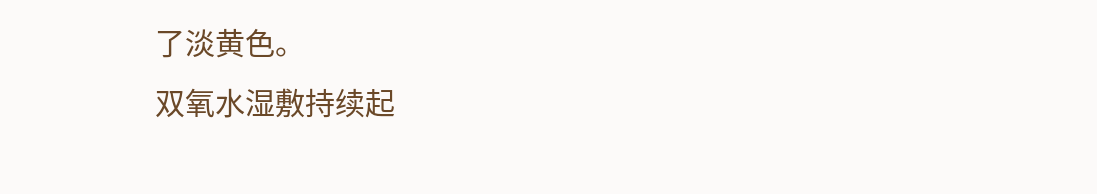了淡黄色。
双氧水湿敷持续起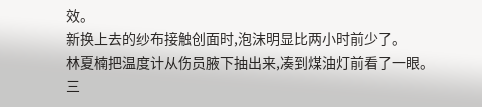效。
新换上去的纱布接触创面时,泡沫明显比两小时前少了。
林夏楠把温度计从伤员腋下抽出来,凑到煤油灯前看了一眼。
三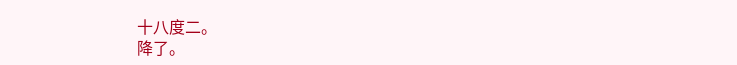十八度二。
降了。